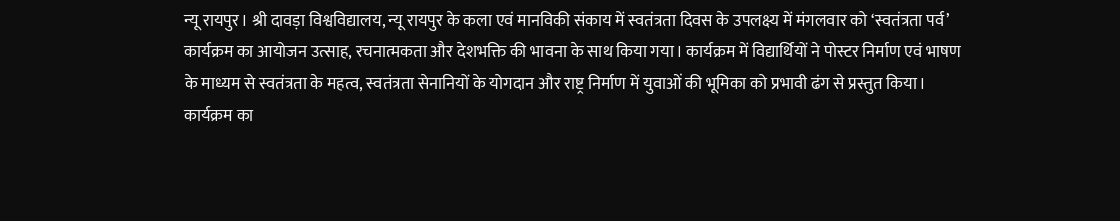न्यू रायपुर। श्री दावड़ा विश्वविद्यालय, न्यू रायपुर के कला एवं मानविकी संकाय में स्वतंत्रता दिवस के उपलक्ष्य में मंगलवार को ‘स्वतंत्रता पर्व’ कार्यक्रम का आयोजन उत्साह, रचनात्मकता और देशभक्ति की भावना के साथ किया गया। कार्यक्रम में विद्यार्थियों ने पोस्टर निर्माण एवं भाषण के माध्यम से स्वतंत्रता के महत्व, स्वतंत्रता सेनानियों के योगदान और राष्ट्र निर्माण में युवाओं की भूमिका को प्रभावी ढंग से प्रस्तुत किया।
कार्यक्रम का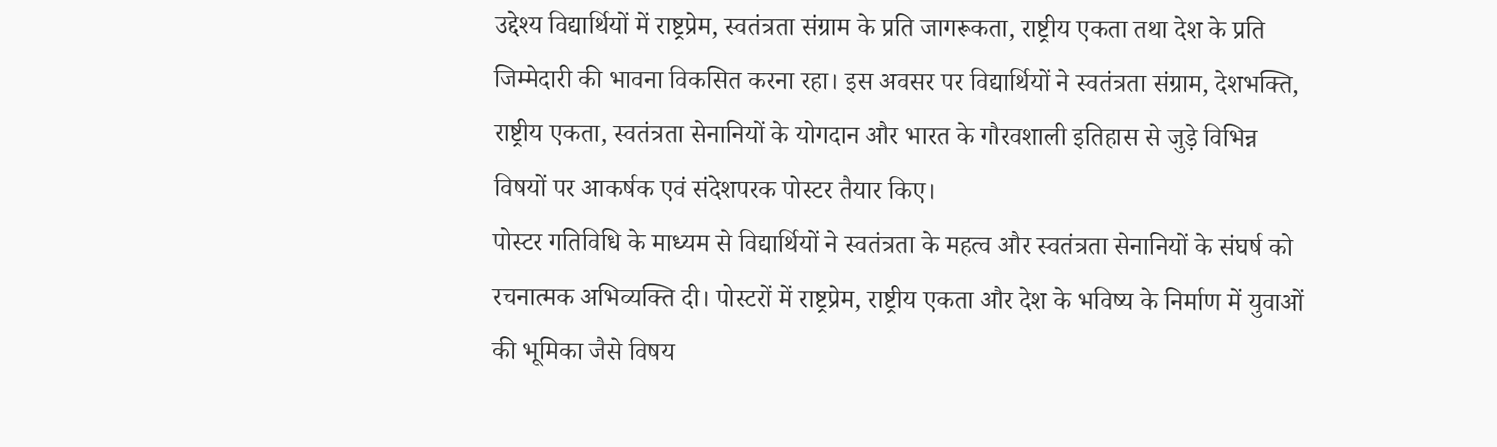उद्देश्य विद्यार्थियों में राष्ट्रप्रेम, स्वतंत्रता संग्राम के प्रति जागरूकता, राष्ट्रीय एकता तथा देश के प्रति जिम्मेदारी की भावना विकसित करना रहा। इस अवसर पर विद्यार्थियों ने स्वतंत्रता संग्राम, देशभक्ति, राष्ट्रीय एकता, स्वतंत्रता सेनानियों के योगदान और भारत के गौरवशाली इतिहास से जुड़े विभिन्न विषयों पर आकर्षक एवं संदेशपरक पोस्टर तैयार किए।
पोस्टर गतिविधि के माध्यम से विद्यार्थियों ने स्वतंत्रता के महत्व और स्वतंत्रता सेनानियों के संघर्ष को रचनात्मक अभिव्यक्ति दी। पोस्टरों में राष्ट्रप्रेम, राष्ट्रीय एकता और देश के भविष्य के निर्माण में युवाओं की भूमिका जैसे विषय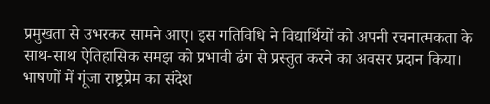प्रमुखता से उभरकर सामने आए। इस गतिविधि ने विद्यार्थियों को अपनी रचनात्मकता के साथ-साथ ऐतिहासिक समझ को प्रभावी ढंग से प्रस्तुत करने का अवसर प्रदान किया।
भाषणों में गूंजा राष्ट्रप्रेम का संदेश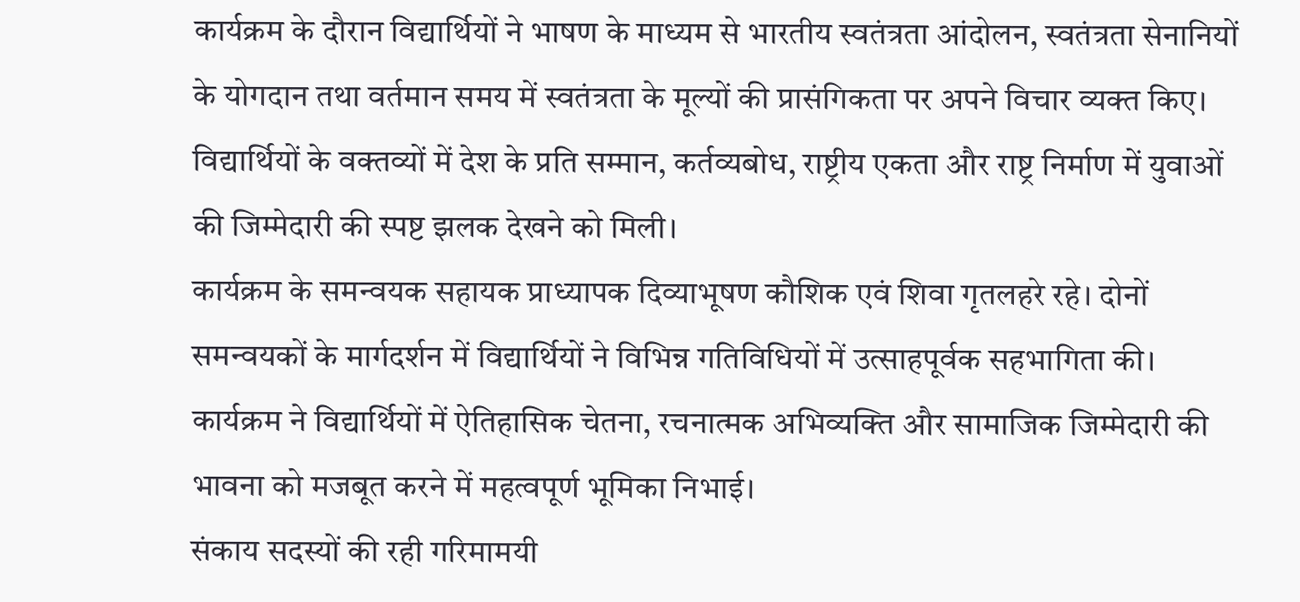कार्यक्रम के दौरान विद्यार्थियों ने भाषण के माध्यम से भारतीय स्वतंत्रता आंदोलन, स्वतंत्रता सेनानियों के योगदान तथा वर्तमान समय में स्वतंत्रता के मूल्यों की प्रासंगिकता पर अपने विचार व्यक्त किए। विद्यार्थियों के वक्तव्यों में देश के प्रति सम्मान, कर्तव्यबोध, राष्ट्रीय एकता और राष्ट्र निर्माण में युवाओं की जिम्मेदारी की स्पष्ट झलक देखने को मिली।
कार्यक्रम के समन्वयक सहायक प्राध्यापक दिव्याभूषण कौशिक एवं शिवा गृतलहरे रहे। दोनों समन्वयकों के मार्गदर्शन में विद्यार्थियों ने विभिन्न गतिविधियों में उत्साहपूर्वक सहभागिता की। कार्यक्रम ने विद्यार्थियों में ऐतिहासिक चेतना, रचनात्मक अभिव्यक्ति और सामाजिक जिम्मेदारी की भावना को मजबूत करने में महत्वपूर्ण भूमिका निभाई।
संकाय सदस्यों की रही गरिमामयी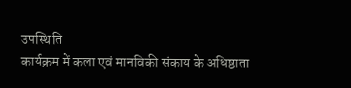उपस्थिति
कार्यक्रम में कला एवं मानविकी संकाय के अधिष्ठाता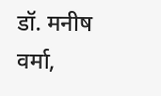डॉ. मनीष वर्मा,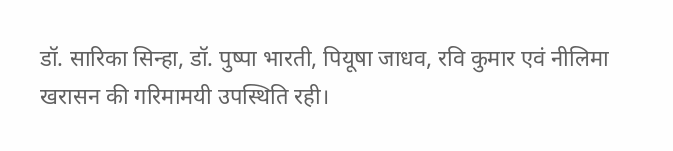डॉ. सारिका सिन्हा, डॉ. पुष्पा भारती, पियूषा जाधव, रवि कुमार एवं नीलिमा खरासन की गरिमामयी उपस्थिति रही।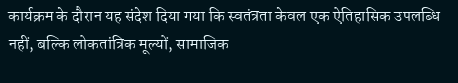कार्यक्रम के दौरान यह संदेश दिया गया कि स्वतंत्रता केवल एक ऐतिहासिक उपलब्धि नहीं, बल्कि लोकतांत्रिक मूल्यों, सामाजिक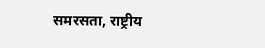समरसता, राष्ट्रीय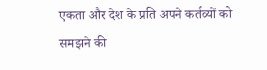एकता और देश के प्रति अपने कर्तव्यों को समझने की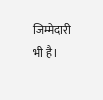जिम्मेदारी भी है।